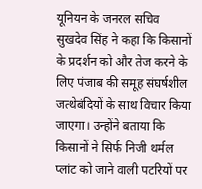यूनियन के जनरल सचिव सुखदेव सिंह ने कहा कि किसानों के प्रदर्शन को और तेज करने के लिए पंजाब की समूह संघर्षशील जत्थेबंदियों के साथ विचार किया जाएगा। उन्होंने बताया कि किसानों ने सिर्फ निजी थर्मल प्लांट को जाने वाली पटरियों पर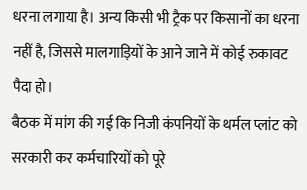धरना लगाया है। अन्य किसी भी ट्रैक पर किसानों का धरना नहीं है, जिससे मालगाड़ियों के आने जाने में कोई रुकावट पैदा हो।
बैठक में मांग की गई कि निजी कंपनियों के थर्मल प्लांट को सरकारी कर कर्मचारियों को पूरे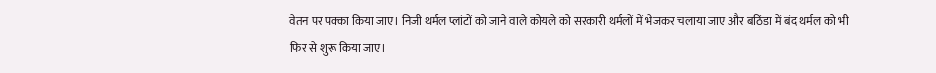वेतन पर पक्का किया जाए। निजी थर्मल प्लांटों को जाने वाले कोयले को सरकारी थर्मलों में भेजकर चलाया जाए और बठिंडा में बंद थर्मल को भी फिर से शुरू किया जाए।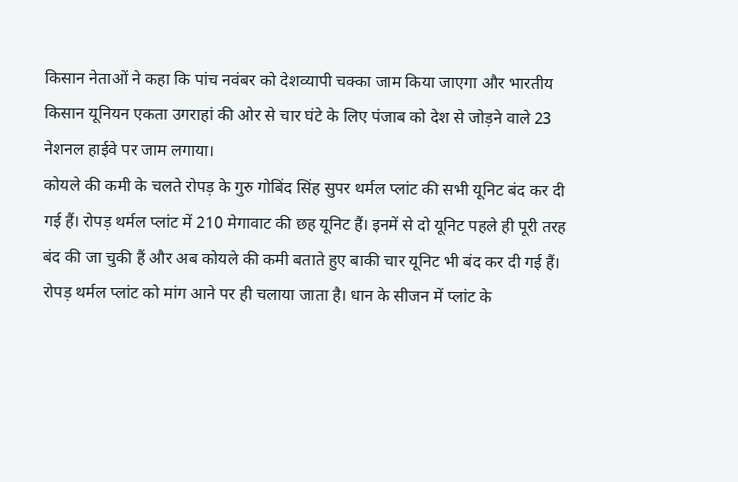किसान नेताओं ने कहा कि पांच नवंबर को देशव्यापी चक्का जाम किया जाएगा और भारतीय किसान यूनियन एकता उगराहां की ओर से चार घंटे के लिए पंजाब को देश से जोड़ने वाले 23 नेशनल हाईवे पर जाम लगाया।
कोयले की कमी के चलते रोपड़ के गुरु गोबिंद सिंह सुपर थर्मल प्लांट की सभी यूनिट बंद कर दी गई हैं। रोपड़ थर्मल प्लांट में 210 मेगावाट की छह यूनिट हैं। इनमें से दो यूनिट पहले ही पूरी तरह बंद की जा चुकी हैं और अब कोयले की कमी बताते हुए बाकी चार यूनिट भी बंद कर दी गई हैं।
रोपड़ थर्मल प्लांट को मांग आने पर ही चलाया जाता है। धान के सीजन में प्लांट के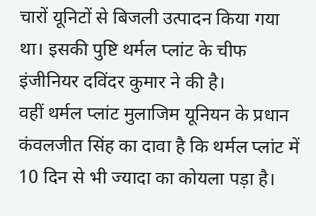चारों यूनिटों से बिजली उत्पादन किया गया था। इसकी पुष्टि थर्मल प्लांट के चीफ इंजीनियर दविंदर कुमार ने की है।
वहीं थर्मल प्लांट मुलाजिम यूनियन के प्रधान कंवलजीत सिंह का दावा है कि थर्मल प्लांट में 10 दिन से भी ज्यादा का कोयला पड़ा है।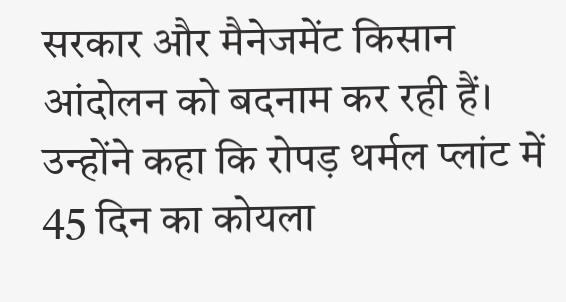सरकार और मैनेजमेंट किसान आंदोलन को बदनाम कर रही हैं।
उन्होंने कहा कि रोपड़ थर्मल प्लांट में 45 दिन का कोयला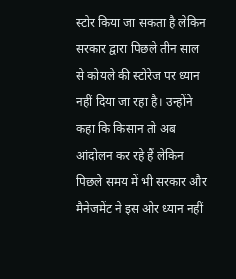स्टोर किया जा सकता है लेकिन सरकार द्वारा पिछले तीन साल से कोयले की स्टोरेज पर ध्यान नहीं दिया जा रहा है। उन्होंने कहा कि किसान तो अब आंदोलन कर रहे हैं लेकिन पिछले समय में भी सरकार और मैनेजमेंट ने इस ओर ध्यान नहीं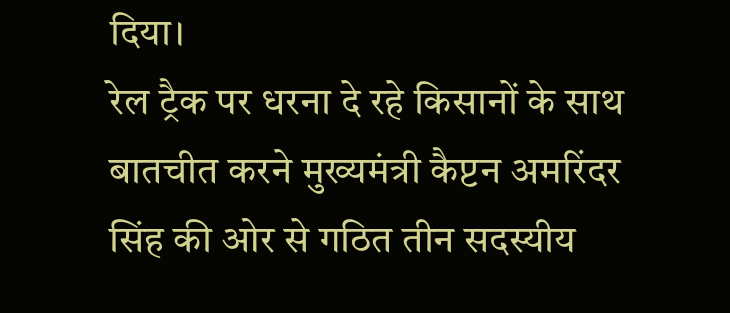दिया।
रेल ट्रैक पर धरना दे रहे किसानों के साथ बातचीत करने मुख्यमंत्री कैप्टन अमरिंदर सिंह की ओर से गठित तीन सदस्यीय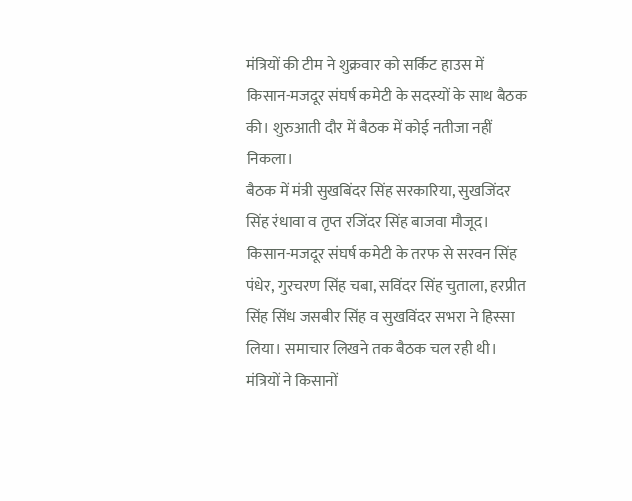मंत्रियों की टीम ने शुक्रवार को सर्किट हाउस में किसान-मजदूर संघर्ष कमेटी के सदस्यों के साथ बैठक की। शुरुआती दौर में बैठक में कोई नतीजा नहीं निकला।
बैठक में मंत्री सुखबिंदर सिंह सरकारिया, सुखजिंदर सिंह रंधावा व तृप्त रजिंदर सिंह बाजवा मौजूद। किसान-मजदूर संघर्ष कमेटी के तरफ से सरवन सिंह पंधेर, गुरचरण सिंह चबा, सविंदर सिंह चुताला, हरप्रीत सिंह सिंध जसबीर सिंह व सुखविंदर सभरा ने हिस्सा लिया। समाचार लिखने तक बैठक चल रही थी।
मंत्रियों ने किसानों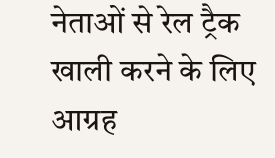नेताओं से रेल ट्रैक खाली करने के लिए आग्रह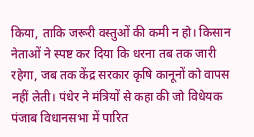किया, ताकि जरूरी वस्तुओं की कमी न हो। किसान नेताओं ने स्पष्ट कर दिया कि धरना तब तक जारी रहेगा, जब तक केंद्र सरकार कृषि कानूनों को वापस नहीं लेती। पंधेर ने मंत्रियों से कहा की जो विधेयक पंजाब विधानसभा में पारित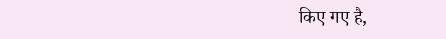किए गए है,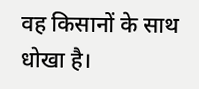वह किसानों के साथ धोखा है।